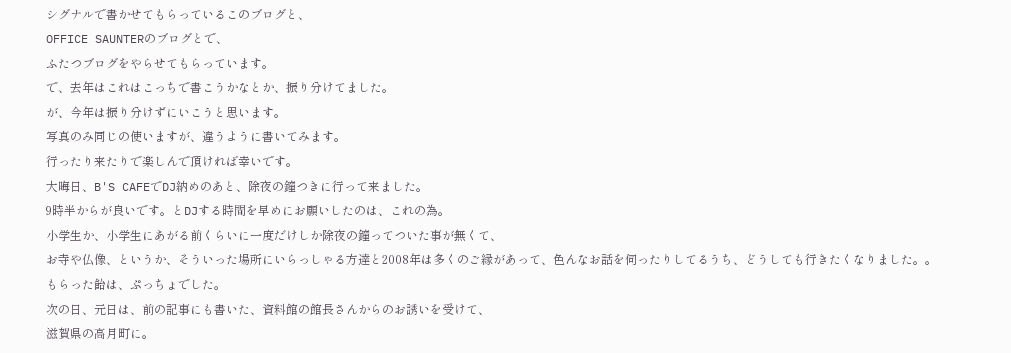シグナルで書かせてもらっているこのブログと、
OFFICE SAUNTERのブログとで、
ふたつブログをやらせてもらっています。
で、去年はこれはこっちで書こうかなとか、振り分けてました。
が、今年は振り分けずにいこうと思います。
写真のみ同じの使いますが、違うように書いてみます。
行ったり来たりで楽しんで頂ければ幸いです。
大晦日、B'S CAFEでDJ納めのあと、除夜の鐘つきに行って来ました。
9時半からが良いです。とDJする時間を早めにお願いしたのは、これの為。
小学生か、小学生にあがる前くらいに一度だけしか除夜の鐘ってついた事が無くて、
お寺や仏像、というか、そういった場所にいらっしゃる方達と2008年は多くのご縁があって、色んなお話を伺ったりしてるうち、どうしても行きたくなりました。。
もらった飴は、ぷっちょでした。
次の日、元日は、前の記事にも書いた、資料館の館長さんからのお誘いを受けて、
滋賀県の高月町に。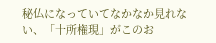秘仏になっていてなかなか見れない、「十所権現」がこのお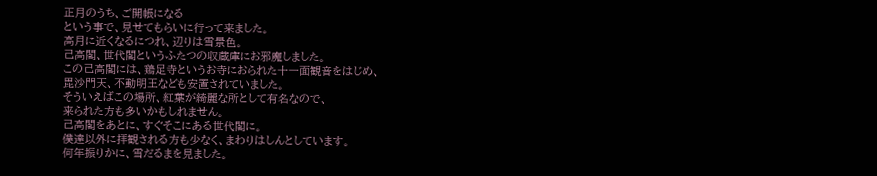正月のうち、ご開帳になる
という事で、見せてもらいに行って来ました。
高月に近くなるにつれ、辺りは雪景色。
己高閣、世代閣というふたつの収蔵庫にお邪魔しました。
この己高閣には、鶏足寺というお寺におられた十一面観音をはじめ、
毘沙門天、不動明王なども安置されていました。
そういえばこの場所、紅葉が綺麗な所として有名なので、
来られた方も多いかもしれません。
己高閣をあとに、すぐそこにある世代閣に。
僕達以外に拝観される方も少なく、まわりはしんとしています。
何年振りかに、雪だるまを見ました。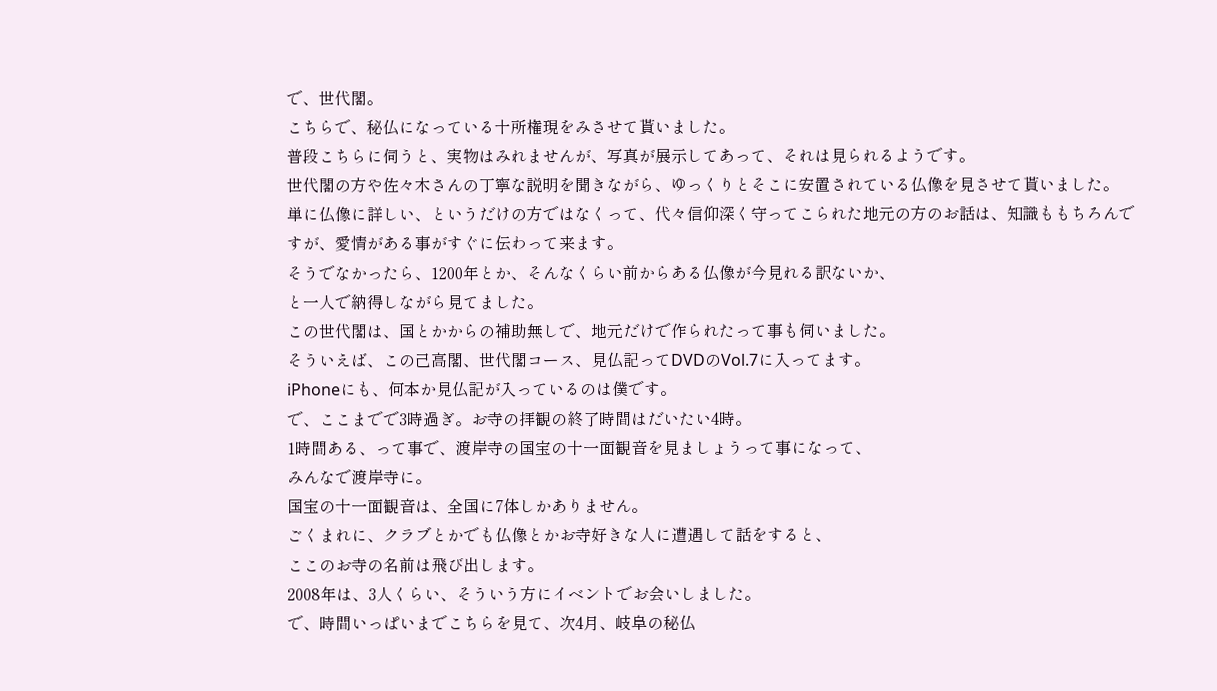で、世代閣。
こちらで、秘仏になっている十所権現をみさせて貰いました。
普段こちらに伺うと、実物はみれませんが、写真が展示してあって、それは見られるようです。
世代閣の方や佐々木さんの丁寧な説明を聞きながら、ゆっくりとそこに安置されている仏像を見させて貰いました。
単に仏像に詳しい、というだけの方ではなくって、代々信仰深く守ってこられた地元の方のお話は、知識ももちろんですが、愛情がある事がすぐに伝わって来ます。
そうでなかったら、1200年とか、そんなくらい前からある仏像が今見れる訳ないか、
と一人で納得しながら見てました。
この世代閣は、国とかからの補助無しで、地元だけで作られたって事も伺いました。
そういえば、この己高閣、世代閣コース、見仏記ってDVDのVol.7に入ってます。
iPhoneにも、何本か見仏記が入っているのは僕です。
で、ここまでで3時過ぎ。お寺の拝観の終了時間はだいたい4時。
1時間ある、って事で、渡岸寺の国宝の十一面観音を見ましょうって事になって、
みんなで渡岸寺に。
国宝の十一面観音は、全国に7体しかありません。
ごくまれに、クラブとかでも仏像とかお寺好きな人に遭遇して話をすると、
ここのお寺の名前は飛び出します。
2008年は、3人くらい、そういう方にイベントでお会いしました。
で、時間いっぱいまでこちらを見て、次4月、岐阜の秘仏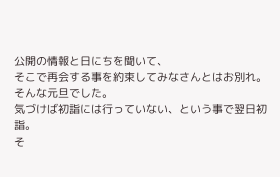公開の情報と日にちを聞いて、
そこで再会する事を約束してみなさんとはお別れ。
そんな元旦でした。
気づけば初詣には行っていない、という事で翌日初詣。
そ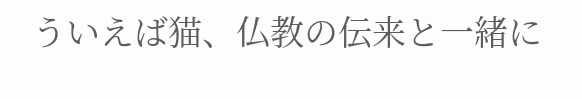ういえば猫、仏教の伝来と一緒に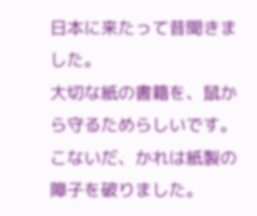日本に来たって昔聞きました。
大切な紙の書籍を、鼠から守るためらしいです。
こないだ、かれは紙製の障子を破りました。